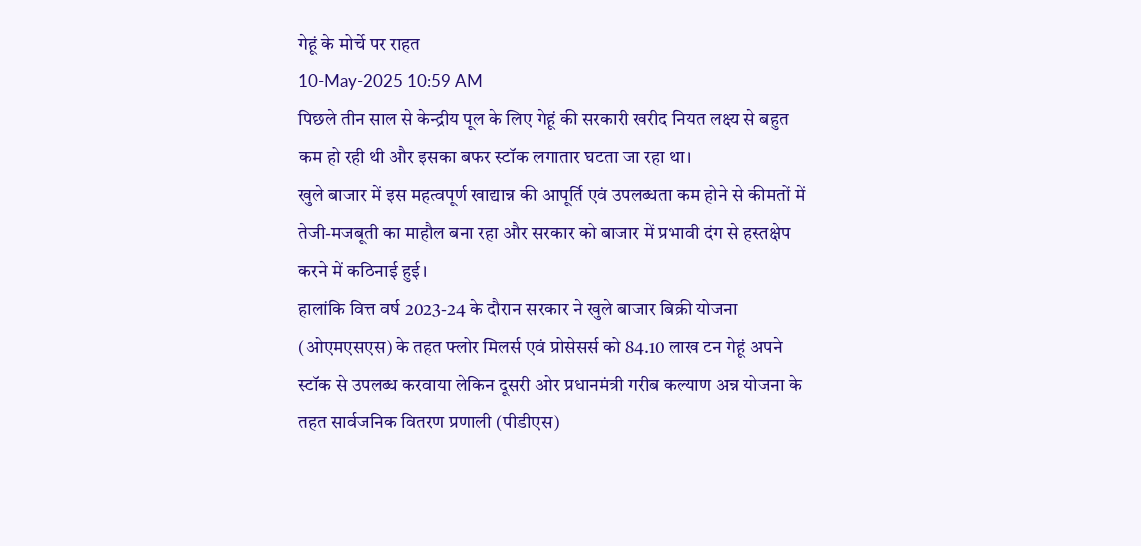गेहूं के मोर्चे पर राहत
10-May-2025 10:59 AM
पिछले तीन साल से केन्द्रीय पूल के लिए गेहूं की सरकारी खरीद नियत लक्ष्य से बहुत कम हो रही थी और इसका बफर स्टॉक लगातार घटता जा रहा था।
खुले बाजार में इस महत्वपूर्ण खाद्यान्न की आपूर्ति एवं उपलब्धता कम होने से कीमतों में तेजी-मजबूती का माहौल बना रहा और सरकार को बाजार में प्रभावी दंग से हस्तक्षेप करने में कठिनाई हुई।
हालांकि वित्त वर्ष 2023-24 के दौरान सरकार ने खुले बाजार बिक्री योजना (ओएमएसएस) के तहत फ्लोर मिलर्स एवं प्रोसेसर्स को 84.10 लाख टन गेहूं अपने स्टॉक से उपलब्ध करवाया लेकिन दूसरी ओर प्रधानमंत्री गरीब कल्याण अन्न योजना के तहत सार्वजनिक वितरण प्रणाली (पीडीएस)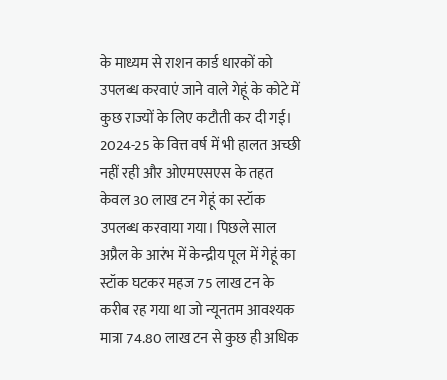के माध्यम से राशन कार्ड धारकों को उपलब्ध करवाएं जाने वाले गेहूं के कोटे में कुछ राज्यों के लिए कटौती कर दी गई।
2024-25 के वित्त वर्ष में भी हालत अच्छी नहीं रही और ओएमएसएस के तहत केवल 30 लाख टन गेहूं का स्टॉक उपलब्ध करवाया गया। पिछले साल अप्रैल के आरंभ में केन्द्रीय पूल में गेहूं का स्टॉक घटकर महज 75 लाख टन के करीब रह गया था जो न्यूनतम आवश्यक मात्रा 74.80 लाख टन से कुछ ही अधिक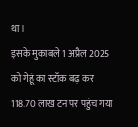था।
इसके मुकाबले 1 अप्रैल 2025 को गेहूं का स्टॉक बढ़ कर 118.70 लाख टन पर पहुंच गया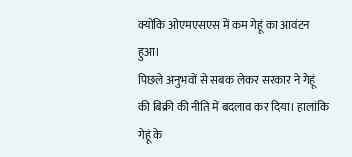क्योंकि ओएमएसएस में कम गेहूं का आवंटन हुआ।
पिछले अनुभवों से सबक लेकर सरकार ने गेहूं की बिक्री की नीति में बदलाव कर दिया। हालांकि गेहूं के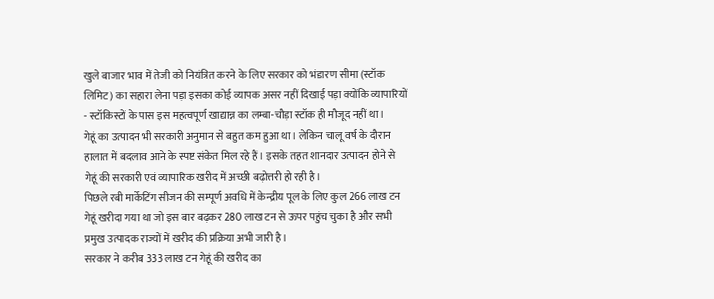खुले बाजार भाव में तेजी को नियंत्रित करने के लिए सरकार को भंडारण सीमा (स्टॉक लिमिट) का सहारा लेना पड़ा इसका कोई व्यापक असर नहीं दिखाई पड़ा क्योंकि व्यापारियों - स्टॉकिस्टों के पास इस महत्वपूर्ण खाद्यान्न का लम्बा-चौड़ा स्टॉक ही मौजूद नहीं था।
गेहूं का उत्पादन भी सरकारी अनुमान से बहुत कम हुआ था। लेकिन चालू वर्ष के दौरान हालात में बदलाव आने के स्पष्ट संकेत मिल रहे हैं। इसके तहत शानदार उत्पादन होने से गेहूं की सरकारी एवं व्यापारिक खरीद में अच्छी बढ़ोत्तरी हो रही है।
पिछले रबी मार्केटिंग सीजन की सम्पूर्ण अवधि में केन्द्रीय पूल के लिए कुल 266 लाख टन गेहूं खरीदा गया था जो इस बार बढ़कर 280 लाख टन से ऊपर पहुंच चुका है और सभी प्रमुख उत्पादक राज्यों में खरीद की प्रक्रिया अभी जारी है।
सरकार ने करीब 333 लाख टन गेहूं की खरीद का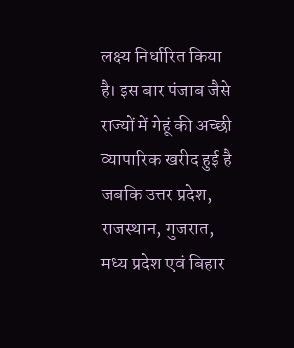लक्ष्य निर्धारित किया है। इस बार पंजाब जैसे राज्यों में गेहूं की अच्छी व्यापारिक खरीद हुई है जबकि उत्तर प्रदेश, राजस्थान, गुजरात, मध्य प्रदेश एवं बिहार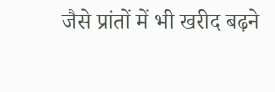जैसे प्रांतों में भी खरीद बढ़ने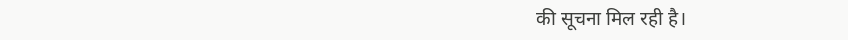की सूचना मिल रही है।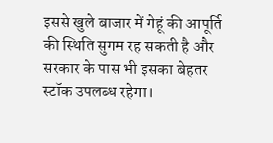इससे खुले बाजार में गेहूं की आपूर्ति की स्थिति सुगम रह सकती है और सरकार के पास भी इसका बेहतर स्टॉक उपलब्ध रहेगा।